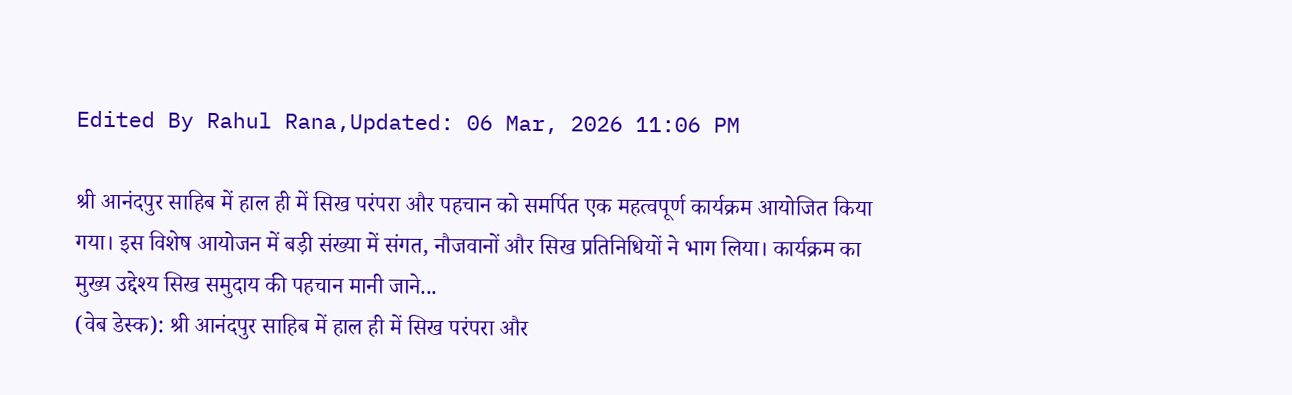Edited By Rahul Rana,Updated: 06 Mar, 2026 11:06 PM

श्री आनंदपुर साहिब में हाल ही में सिख परंपरा और पहचान को समर्पित एक महत्वपूर्ण कार्यक्रम आयोजित किया गया। इस विशेष आयोजन में बड़ी संख्या में संगत, नौजवानों और सिख प्रतिनिधियों ने भाग लिया। कार्यक्रम का मुख्य उद्देश्य सिख समुदाय की पहचान मानी जाने...
(वेब डेस्क): श्री आनंदपुर साहिब में हाल ही में सिख परंपरा और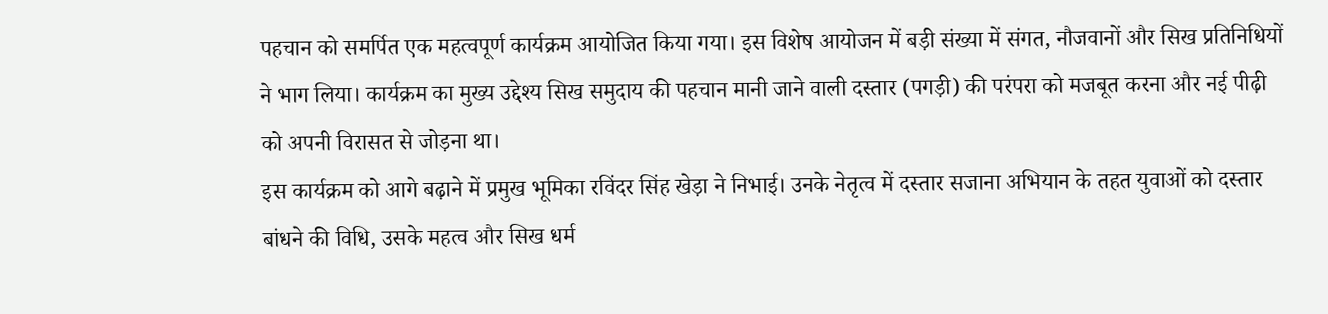पहचान को समर्पित एक महत्वपूर्ण कार्यक्रम आयोजित किया गया। इस विशेष आयोजन में बड़ी संख्या में संगत, नौजवानों और सिख प्रतिनिधियों ने भाग लिया। कार्यक्रम का मुख्य उद्देश्य सिख समुदाय की पहचान मानी जाने वाली दस्तार (पगड़ी) की परंपरा को मजबूत करना और नई पीढ़ी को अपनी विरासत से जोड़ना था।
इस कार्यक्रम को आगे बढ़ाने में प्रमुख भूमिका रविंदर सिंह खेड़ा ने निभाई। उनके नेतृत्व में दस्तार सजाना अभियान के तहत युवाओं को दस्तार बांधने की विधि, उसके महत्व और सिख धर्म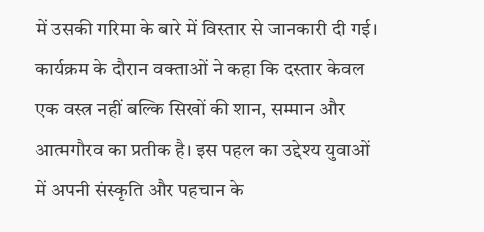में उसकी गरिमा के बारे में विस्तार से जानकारी दी गई।
कार्यक्रम के दौरान वक्ताओं ने कहा कि दस्तार केवल एक वस्त्र नहीं बल्कि सिखों की शान, सम्मान और आत्मगौरव का प्रतीक है। इस पहल का उद्देश्य युवाओं में अपनी संस्कृति और पहचान के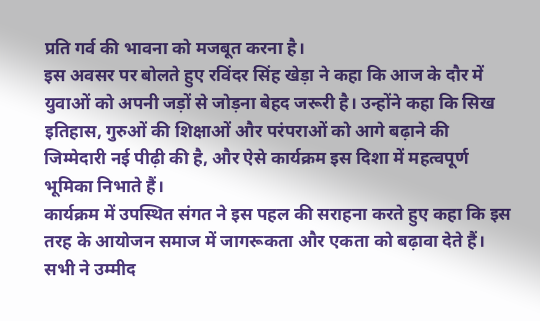प्रति गर्व की भावना को मजबूत करना है।
इस अवसर पर बोलते हुए रविंदर सिंह खेड़ा ने कहा कि आज के दौर में युवाओं को अपनी जड़ों से जोड़ना बेहद जरूरी है। उन्होंने कहा कि सिख इतिहास, गुरुओं की शिक्षाओं और परंपराओं को आगे बढ़ाने की जिम्मेदारी नई पीढ़ी की है, और ऐसे कार्यक्रम इस दिशा में महत्वपूर्ण भूमिका निभाते हैं।
कार्यक्रम में उपस्थित संगत ने इस पहल की सराहना करते हुए कहा कि इस तरह के आयोजन समाज में जागरूकता और एकता को बढ़ावा देते हैं। सभी ने उम्मीद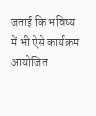जताई कि भविष्य में भी ऐसे कार्यक्रम आयोजित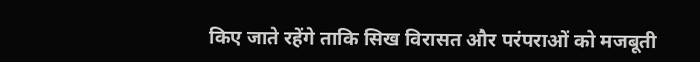किए जाते रहेंगे ताकि सिख विरासत और परंपराओं को मजबूती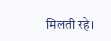मिलती रहे।